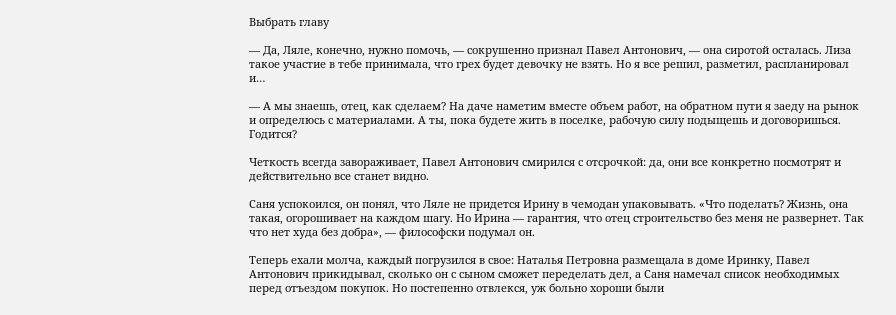Выбрать главу

— Да, Ляле, конечно, нужно помочь, — сокрушенно признал Павел Антонович, — она сиротой осталась. Лиза такое участие в тебе принимала, что грех будет девочку не взять. Но я все решил, разметил, распланировал и…

— А мы знаешь, отец, как сделаем? На даче наметим вместе объем работ, на обратном пути я заеду на рынок и определюсь с материалами. А ты, пока будете жить в поселке, рабочую силу подыщешь и договоришься. Годится?

Четкость всегда завораживает, Павел Антонович смирился с отсрочкой: да, они все конкретно посмотрят и действительно все станет видно.

Саня успокоился, он понял, что Ляле не придется Ирину в чемодан упаковывать. «Что поделать? Жизнь, она такая, огорошивает на каждом шагу. Но Ирина — гарантия, что отец строительство без меня не развернет. Так что нет худа без добра», — философски подумал он.

Теперь ехали молча, каждый погрузился в свое: Наталья Петровна размещала в доме Иринку, Павел Антонович прикидывал, сколько он с сыном сможет переделать дел, а Саня намечал список необходимых перед отъездом покупок. Но постепенно отвлекся, уж больно хороши были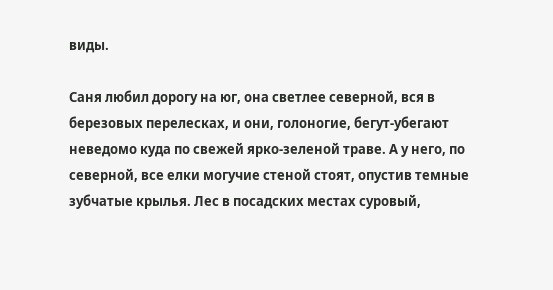виды.

Саня любил дорогу на юг, она светлее северной, вся в березовых перелесках, и они, голоногие, бегут-убегают неведомо куда по свежей ярко-зеленой траве. А у него, по северной, все елки могучие стеной стоят, опустив темные зубчатые крылья. Лес в посадских местах суровый,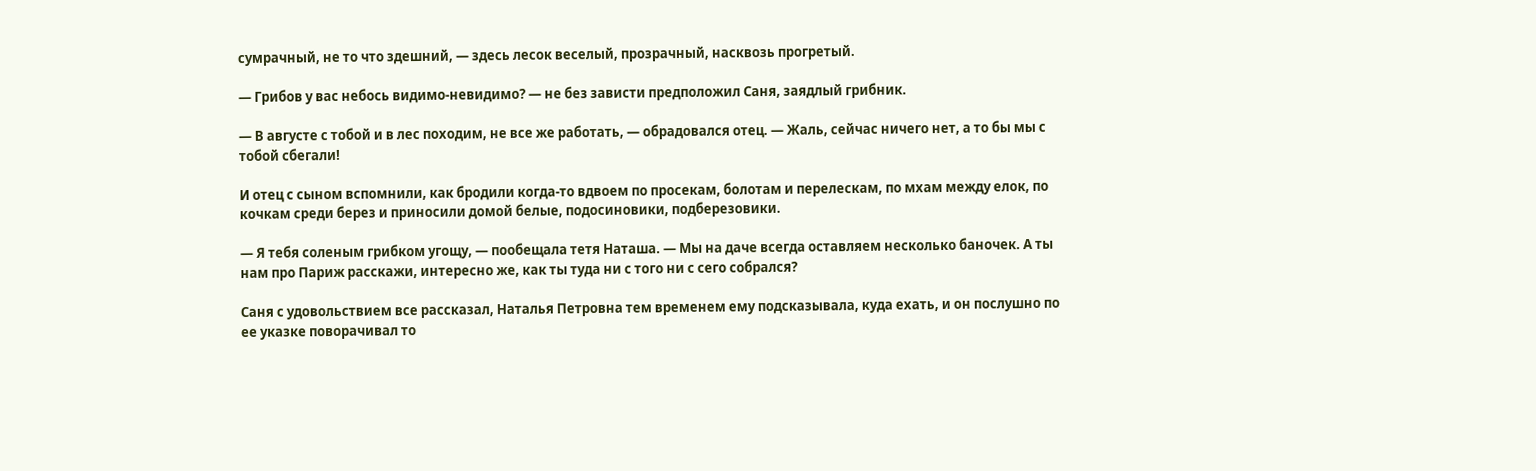сумрачный, не то что здешний, — здесь лесок веселый, прозрачный, насквозь прогретый.

— Грибов у вас небось видимо-невидимо? — не без зависти предположил Саня, заядлый грибник.

— В августе с тобой и в лес походим, не все же работать, — обрадовался отец. — Жаль, сейчас ничего нет, а то бы мы с тобой сбегали!

И отец с сыном вспомнили, как бродили когда-то вдвоем по просекам, болотам и перелескам, по мхам между елок, по кочкам среди берез и приносили домой белые, подосиновики, подберезовики.

— Я тебя соленым грибком угощу, — пообещала тетя Наташа. — Мы на даче всегда оставляем несколько баночек. А ты нам про Париж расскажи, интересно же, как ты туда ни с того ни с сего собрался?

Саня с удовольствием все рассказал, Наталья Петровна тем временем ему подсказывала, куда ехать, и он послушно по ее указке поворачивал то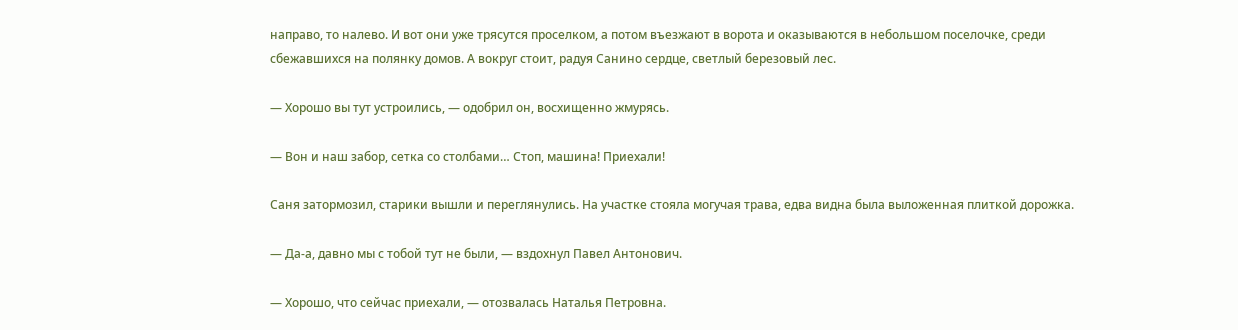направо, то налево. И вот они уже трясутся проселком, а потом въезжают в ворота и оказываются в небольшом поселочке, среди сбежавшихся на полянку домов. А вокруг стоит, радуя Санино сердце, светлый березовый лес.

— Хорошо вы тут устроились, — одобрил он, восхищенно жмурясь.

— Вон и наш забор, сетка со столбами… Стоп, машина! Приехали!

Саня затормозил, старики вышли и переглянулись. На участке стояла могучая трава, едва видна была выложенная плиткой дорожка.

— Да-а, давно мы с тобой тут не были, — вздохнул Павел Антонович.

— Хорошо, что сейчас приехали, — отозвалась Наталья Петровна.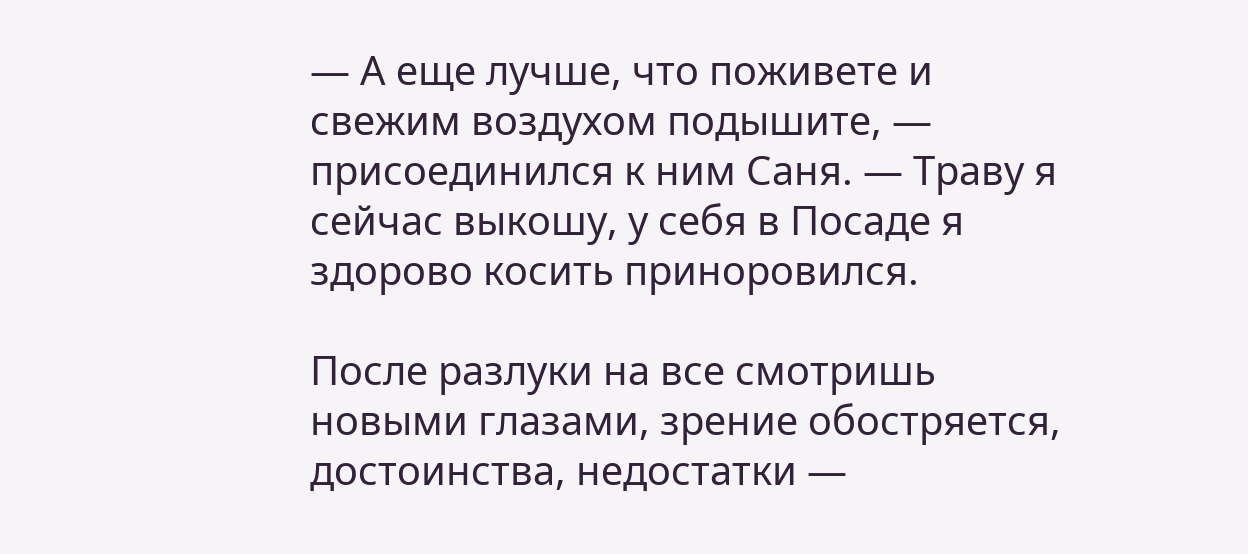— А еще лучше, что поживете и свежим воздухом подышите, — присоединился к ним Саня. — Траву я сейчас выкошу, у себя в Посаде я здорово косить приноровился.

После разлуки на все смотришь новыми глазами, зрение обостряется, достоинства, недостатки —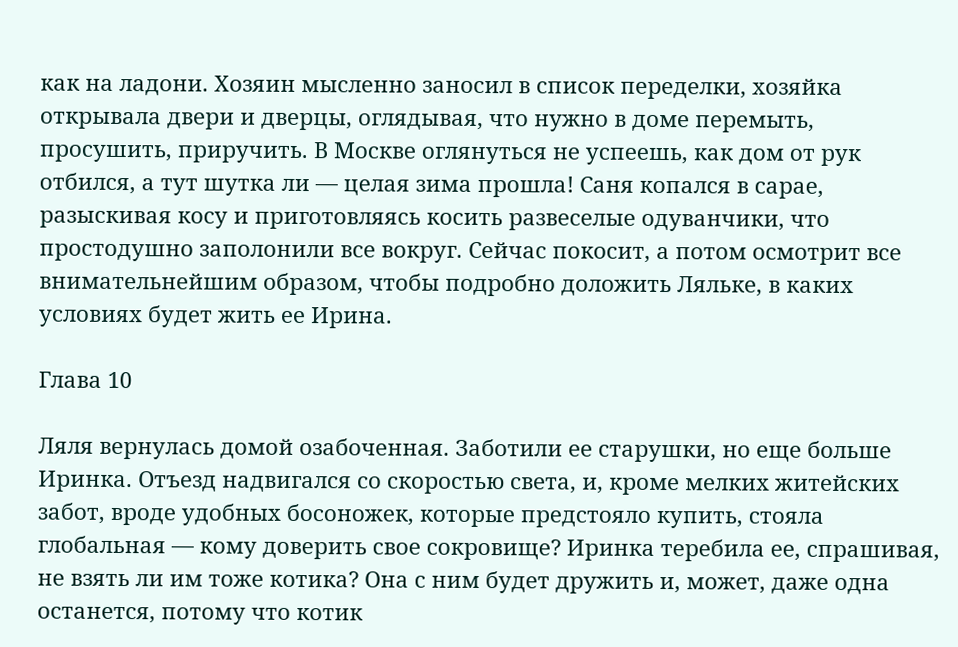как на ладони. Хозяин мысленно заносил в список переделки, хозяйка открывала двери и дверцы, оглядывая, что нужно в доме перемыть, просушить, приручить. В Москве оглянуться не успеешь, как дом от рук отбился, а тут шутка ли — целая зима прошла! Саня копался в сарае, разыскивая косу и приготовляясь косить развеселые одуванчики, что простодушно заполонили все вокруг. Сейчас покосит, а потом осмотрит все внимательнейшим образом, чтобы подробно доложить Ляльке, в каких условиях будет жить ее Ирина.

Глава 10

Ляля вернулась домой озабоченная. Заботили ее старушки, но еще больше Иринка. Отъезд надвигался со скоростью света, и, кроме мелких житейских забот, вроде удобных босоножек, которые предстояло купить, стояла глобальная — кому доверить свое сокровище? Иринка теребила ее, спрашивая, не взять ли им тоже котика? Она с ним будет дружить и, может, даже одна останется, потому что котик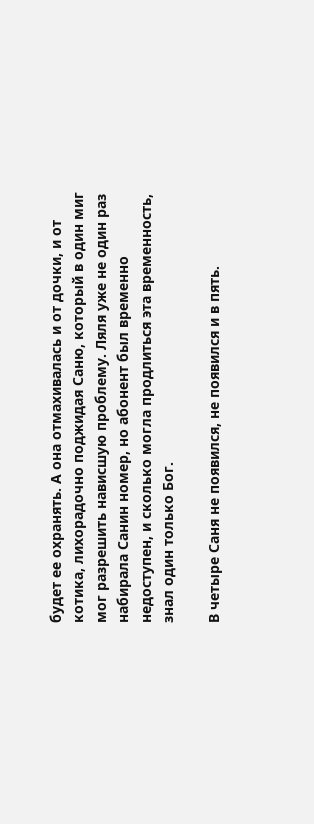будет ее охранять. А она отмахивалась и от дочки, и от котика, лихорадочно поджидая Саню, который в один миг мог разрешить нависшую проблему. Ляля уже не один раз набирала Санин номер, но абонент был временно недоступен, и сколько могла продлиться эта временность, знал один только Бог.

В четыре Саня не появился, не появился и в пять.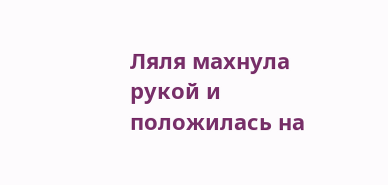Ляля махнула рукой и положилась на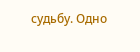судьбу. Одно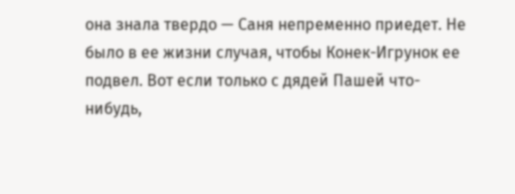она знала твердо — Саня непременно приедет. Не было в ее жизни случая, чтобы Конек-Игрунок ее подвел. Вот если только с дядей Пашей что-нибудь,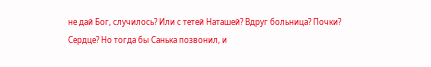не дай Бог, случилось? Или с тетей Наташей? Вдруг больница? Почки? Сердце? Но тогда бы Санька позвонил, и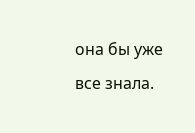она бы уже все знала.